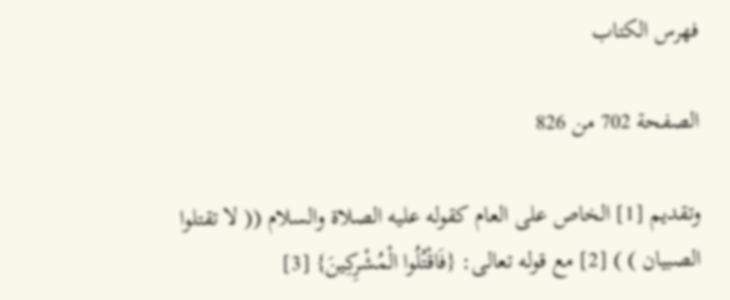فهرس الكتاب

الصفحة 702 من 826

وتقديم [1] الخاص على العام كقوله عليه الصلاة والسلام (( لا تقتلوا الصبيان ) ) [2] مع قوله تعالى: {فَاقْتُلُوا الْمُشْرِكِينَ} [3]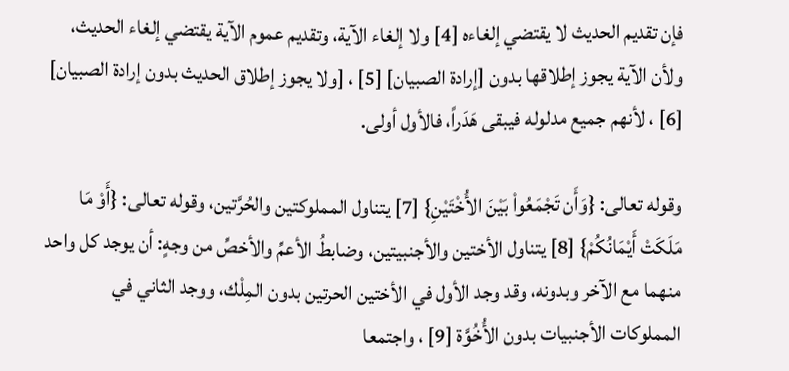فإن تقديم الحديث لا يقتضي إلغاءه [4] ولا إلغاء الآية، وتقديم عموم الآية يقتضي إلغاء الحديث، ولأن الآية يجوز إطلاقها بدون [إرادة الصبيان] [5] ، [ولا يجوز إطلاق الحديث بدون إرادة الصبيان] [6] ، لأنهم جميع مدلوله فيبقى هَدَراً، فالأول أولى.

وقوله تعالى: {وَأَن تَجْمَعُواْ بَيْنَ الأُخْتَيْنِ} [7] يتناول المملوكتين والحُرَّتين، وقوله تعالى: {أَوْ مَا مَلَكَتْ أَيْمَانُكُمْ} [8] يتناول الأختين والأجنبيتين، وضابطُ الأعمِّ والأخصِّ من وجهٍ: أن يوجد كل واحد منهما مع الآخر وبدونه، وقد وجد الأول في الأختين الحرتين بدون المِلْك، ووجد الثاني في المملوكات الأجنبيات بدون الأُخُوَّة [9] ، واجتمعا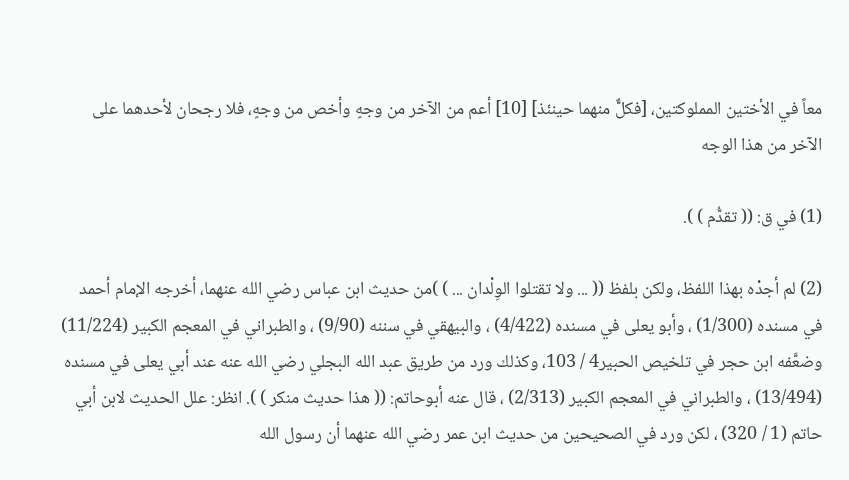معاً في الأختين المملوكتين، [فكلٌّ منهما حينئذ] [10] أعم من الآخر من وجهٍ وأخص من وجهٍ، فلا رجحان لأحدهما على الآخر من هذا الوجه

(1) في ق: (( تقدُّم ) ).

(2) لم أجدْه بهذا اللفظ، ولكن بلفظ (( ... ولا تقتلوا الوِلْدان ... ) )من حديث ابن عباس رضي الله عنهما، أخرجه الإمام أحمد في مسنده (1/300) ، وأبو يعلى في مسنده (4/422) ، والبيهقي في سننه (9/90) ، والطبراني في المعجم الكبير (11/224) وضعَّفه ابن حجر في تلخيص الحبير4 / 103، وكذلك ورد من طريق عبد الله البجلي رضي الله عنه عند أبي يعلى في مسنده (13/494) ، والطبراني في المعجم الكبير (2/313) ، قال عنه أبوحاتم: (( هذا حديث منكر ) ). انظر: علل الحديث لابن أبي حاتم (1 / 320) ، لكن ورد في الصحيحين من حديث ابن عمر رضي الله عنهما أن رسول الله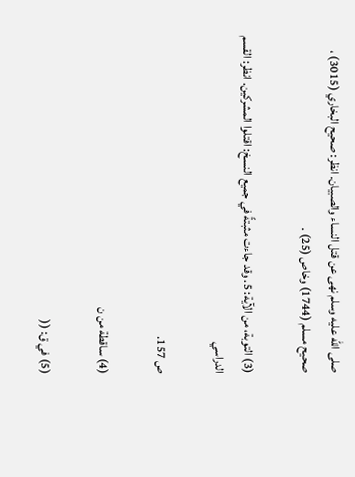صلى الله عليه وسلم نهى عن قتل النساء والصبيان. انظر: صحيح البخاري (3015) ، صحيح مسلم (1744) وخاص (25) .

(3) التوبة، من الآية: 5. وقد جاءت مثبتةً في جميع النسخ: اقتلوا المشركين. انظر: القسم الدراسي

ص 157.

(4) ساقطة من ن

(5) في ق: ((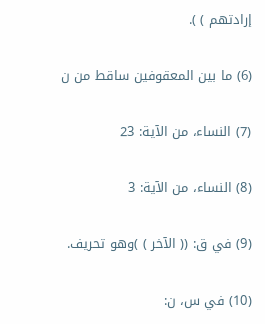إرادتهم ) ).

(6) ما بين المعقوفين ساقط من ن

(7) النساء، من الآية: 23

(8) النساء، من الآية: 3

(9) في ق: (( الآخر ) )وهو تحريف.

(10) في س، ن: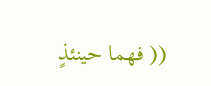(( فهما حينئذٍ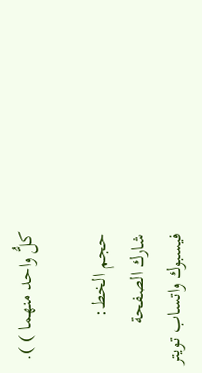كلُّ واحد منهما ) ).

حجم الخط:
شارك الصفحة
فيسبوك واتساب تويتر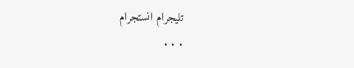تليجرام انستجرام
. . .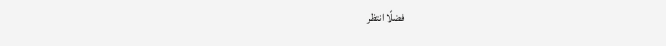فضلًا انتظر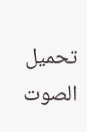تحميل الصوت